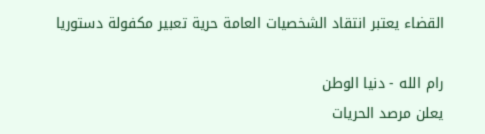القضاء يعتبر انتقاد الشخصيات العامة حرية تعبير مكفولة دستوريا

رام الله - دنيا الوطن
يعلن مرصد الحريات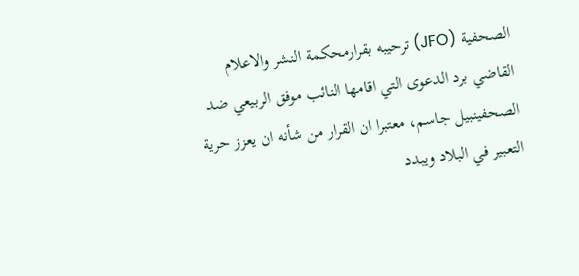الصحفية (JFO) ترحيبه بقرارمحكمة النشر والاعلام القاضي برد الدعوى التي اقامها النائب موفق الربيعي ضد الصحفينبيل جاسم، معتبرا ان القرار من شأنه ان يعزز حرية التعبير في البلاد ويبدد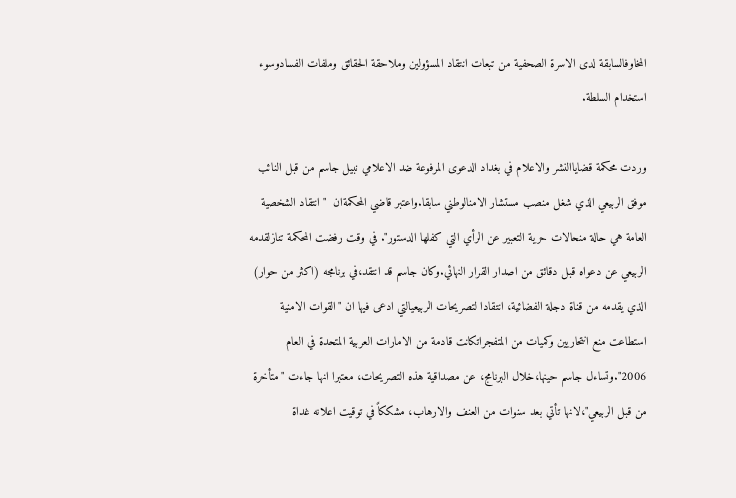المخاوفالسابقة لدى الاسرة الصحفية من تبعات انتقاد المسؤولين وملاحقة الحقائق وملفات الفسادوسوء استخدام السلطة.

وردت محكمة قضاياالنشر والاعلام في بغداد الدعوى المرفوعة ضد الاعلامي نبيل جاسم من قبل النائب موفق الربيعي الذي شغل منصب مستشار الامنالوطني سابقا.واعتبر قاضي المحكمةان  "انتقاد الشخصية العامة هي حالة منحالات حرية التعبير عن الرأي التي كفلها الدستور". في وقت رفضت المحكمة تنازلقدمه الربيعي عن دعواه قبل دقائق من اصدار القرار النهائي.وكان جاسم قد انتقد،في برنامجه (اكثر من حوار) الذي يقدمه من قناة دجلة الفضائية، انتقادا لتصريحات الربيعيالتي ادعى فيها ان "القوات الامنية استطاعت منع انتحاريين وكميات من المتفجراتكانت قادمة من الامارات العربية المتحدة في العام 2006".وتساءل جاسم حينها،خلال البرنامج، عن مصداقية هذه التصريحات، معتبرا انها جاءت "متأخرة من قبل الربيعي"،لانها تأتي بعد سنوات من العنف والارهاب، مشككاً في توقيت اعلانه غداة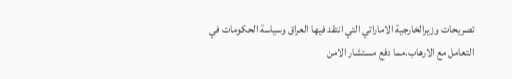تصريحات وزيرالخارجية الاماراتي التي انتقد فيها العراق وسياسة الحكومات في التعامل مع الارهاب.مما دفع مستشار الامن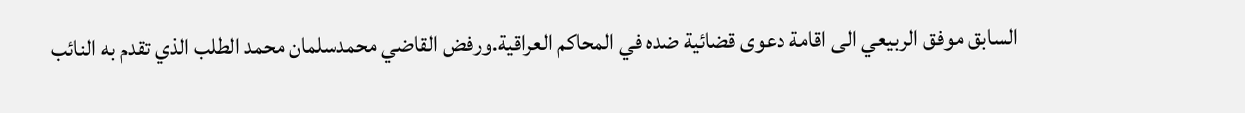السابق موفق الربيعي الى اقامة دعوى قضائية ضده في المحاكم العراقية.ورفض القاضي محمدسلمان محمد الطلب الذي تقدم به النائب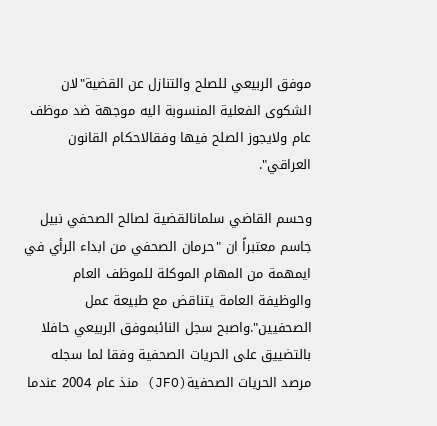موفق الربيعي للصلح والتنازل عن القضية"لان الشكوى الفعلية المنسوبة اليه موجهة ضد موظف عام ولايجوز الصلح فيها وفقالاحكام القانون العراقي".

وحسم القاضي سلمانالقضية لصالح الصحفي نبيل جاسم معتبراً ان "حرمان الصحفي من ابداء الرأي في ايمهمة من المهام الموكلة للموظف العام والوظيفة العامة يتناقض مع طبيعة عمل الصحفيين".واصبح سجل النائبموفق الربيعي حافلا بالتضييق على الحريات الصحفية وفقا لما سجله مرصد الحريات الصحفية(JFO) منذ عام 2004 عندما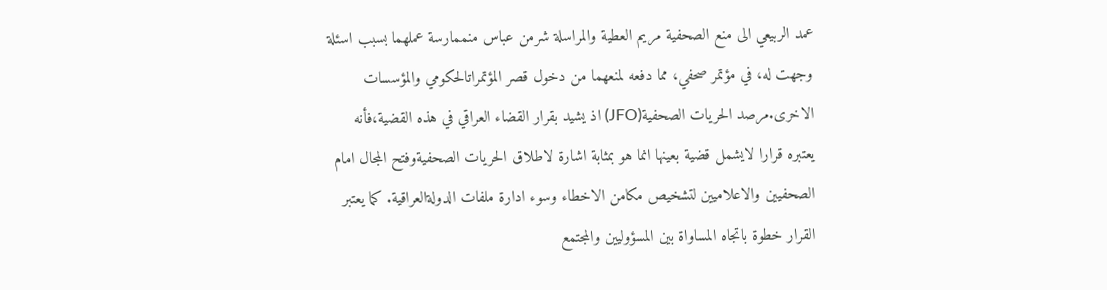عمد الربيعي الى منع الصحفية مريم العطية والمراسلة شرمن عباس منممارسة عملهما بسبب اسئلة وجهت له، في مؤتمر صحفي، مما دفعه لمنعهما من دخول قصر المؤتمراتالحكومي والمؤسسات الاخرى.مرصد الحريات الصحفية(JFO) اذ يشيد بقرار القضاء العراقي في هذه القضية،فأنه يعتبره قرارا لايشمل قضية بعينها انما هو بمثابة اشارة لاطلاق الحريات الصحفيةوفتح المجال امام الصحفيين والاعلاميين لتشخيص مكامن الاخطاء وسوء ادارة ملفات الدولةالعراقية. كما يعتبر القرار خطوة باتجاه المساواة بين المسؤوليين والمجتمع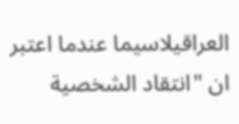العراقيلاسيما عندما اعتبر ان "انتقاد الشخصية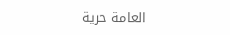العامة حرية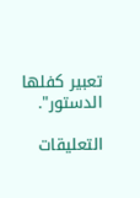تعبير كفلها الدستور".

التعليقات